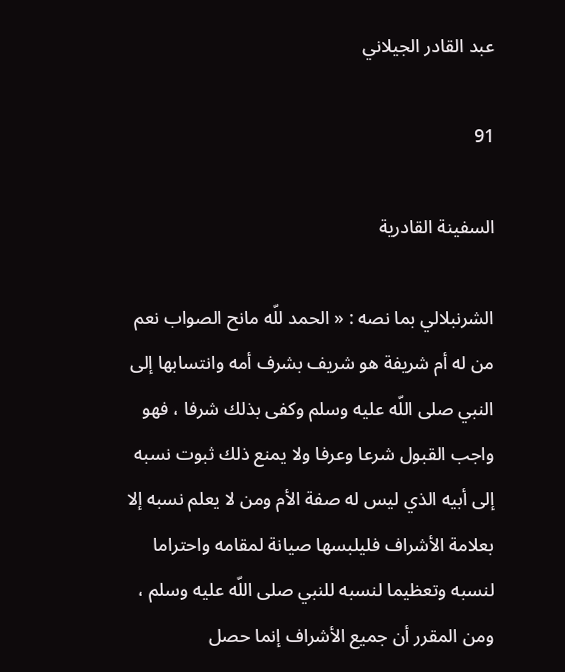عبد القادر الجيلاني

91

السفينة القادرية

الشرنبلالي بما نصه : « الحمد للّه مانح الصواب نعم من له أم شريفة هو شريف بشرف أمه وانتسابها إلى النبي صلى اللّه عليه وسلم وكفى بذلك شرفا ، فهو واجب القبول شرعا وعرفا ولا يمنع ذلك ثبوت نسبه إلى أبيه الذي ليس له صفة الأم ومن لا يعلم نسبه إلا بعلامة الأشراف فليلبسها صيانة لمقامه واحتراما لنسبه وتعظيما لنسبه للنبي صلى اللّه عليه وسلم ، ومن المقرر أن جميع الأشراف إنما حصل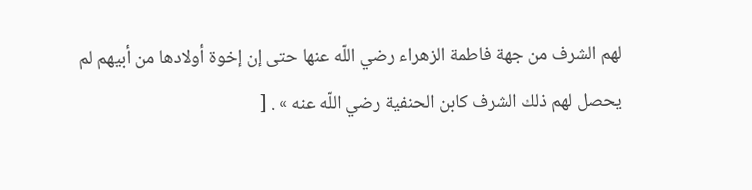لهم الشرف من جهة فاطمة الزهراء رضي اللّه عنها حتى إن إخوة أولادها من أبيهم لم يحصل لهم ذلك الشرف كابن الحنفية رضي اللّه عنه » . [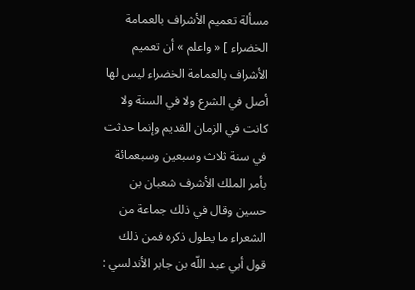مسألة تعميم الأشراف بالعمامة الخضراء ] « واعلم » أن تعميم الأشراف بالعمامة الخضراء ليس لها أصل في الشرع ولا في السنة ولا كانت في الزمان القديم وإنما حدثت في سنة ثلاث وسبعين وسبعمائة بأمر الملك الأشرف شعبان بن حسين وقال في ذلك جماعة من الشعراء ما يطول ذكره فمن ذلك قول أبي عبد اللّه بن جابر الأندلسي :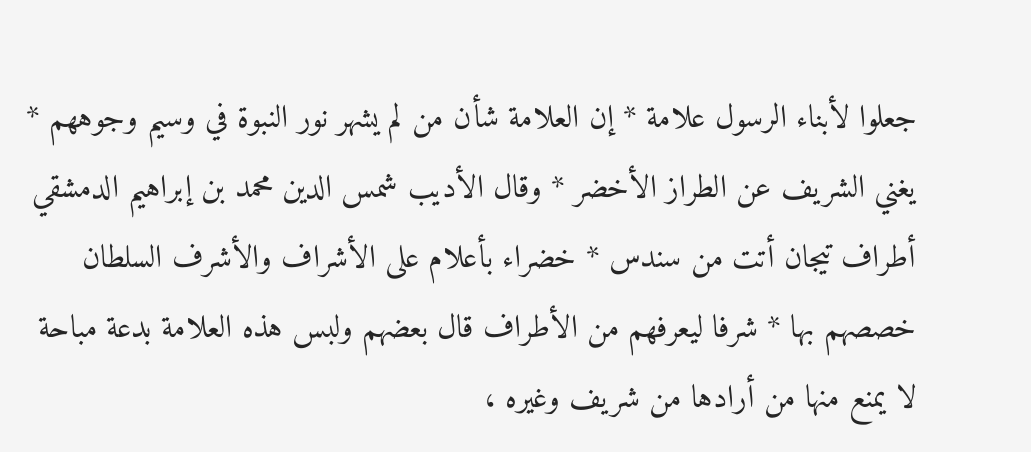جعلوا لأبناء الرسول علامة * إن العلامة شأن من لم يشهر نور النبوة في وسيم وجوههم * يغني الشريف عن الطراز الأخضر * وقال الأديب شمس الدين محمد بن إبراهيم الدمشقي أطراف تيجان أتت من سندس * خضراء بأعلام على الأشراف والأشرف السلطان خصصهم بها * شرفا ليعرفهم من الأطراف قال بعضهم ولبس هذه العلامة بدعة مباحة لا يمنع منها من أرادها من شريف وغيره ،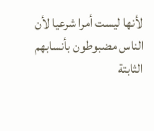لأنها ليست أمرا شرعيا لأن الناس مضبوطون بأنسابهم الثابتة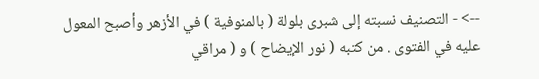--> - التصنيف نسبته إلى شبرى بلولة ( بالمنوفية ) في الأزهر وأصبح المعول عليه في الفتوى . من كتبه ( نور الإيضاح ) و ( مراقي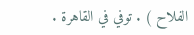الفلاح ) . توفي في القاهرة .